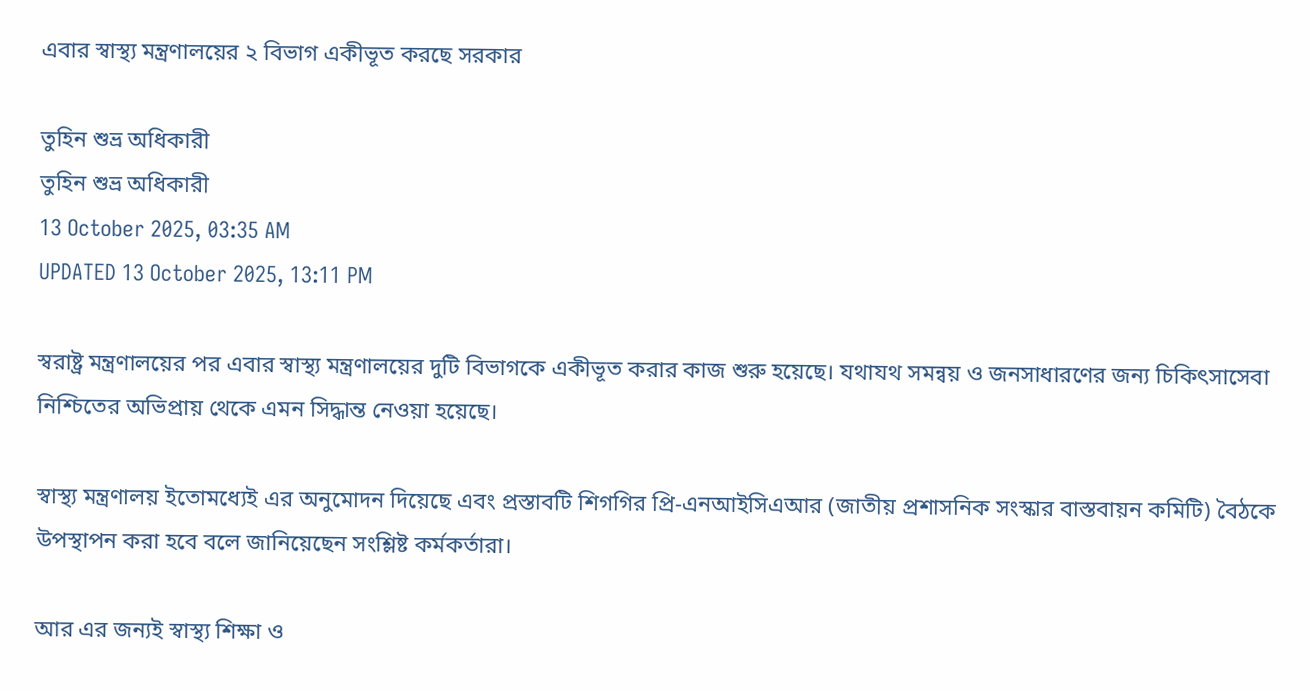এবার স্বাস্থ্য মন্ত্রণালয়ের ২ বিভাগ একীভূত করছে সরকার

তুহিন শুভ্র অধিকারী
তুহিন শুভ্র অধিকারী
13 October 2025, 03:35 AM
UPDATED 13 October 2025, 13:11 PM

স্বরাষ্ট্র মন্ত্রণালয়ের পর এবার স্বাস্থ্য মন্ত্রণালয়ের দুটি বিভাগকে একীভূত করার কাজ শুরু হয়েছে। যথাযথ সমন্বয় ও জনসাধারণের জন্য চিকিৎসাসেবা নিশ্চিতের অভিপ্রায় থেকে এমন সিদ্ধান্ত নেওয়া হয়েছে।

স্বাস্থ্য মন্ত্রণালয় ইতোমধ্যেই এর অনুমোদন দিয়েছে এবং প্রস্তাবটি শিগগির প্রি-এনআইসিএআর (জাতীয় প্রশাসনিক সংস্কার বাস্তবায়ন কমিটি) বৈঠকে উপস্থাপন করা হবে বলে জানিয়েছেন সংশ্লিষ্ট কর্মকর্তারা।

আর এর জন্যই স্বাস্থ্য শিক্ষা ও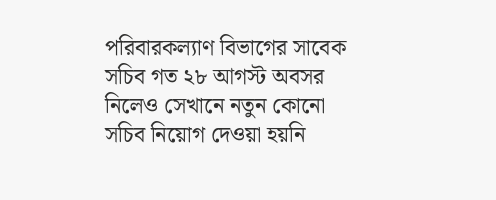পরিবারকল্যাণ বিভাগের সাবেক সচিব গত ২৮ আগস্ট অবসর নিলেও সেখানে নতুন কোনো সচিব নিয়োগ দেওয়া হয়নি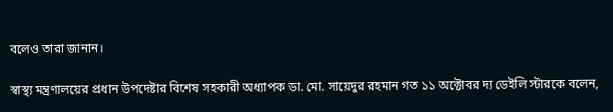বলেও তারা জানান।

স্বাস্থ্য মন্ত্রণালয়ের প্রধান উপদেষ্টার বিশেষ সহকারী অধ্যাপক ডা. মো. সায়েদুর রহমান গত ১১ অক্টোবর দ্য ডেইলি স্টারকে বলেন,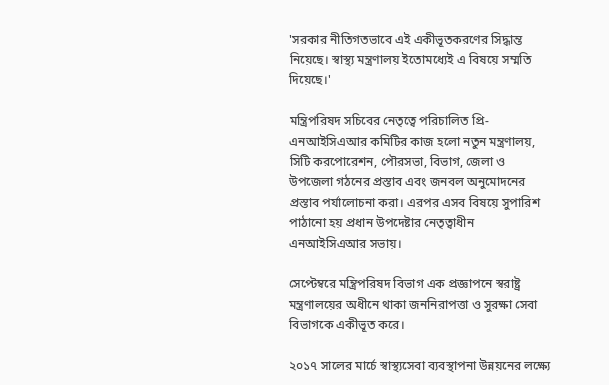'সরকার নীতিগতভাবে এই একীভূতকরণের সিদ্ধান্ত নিয়েছে। স্বাস্থ্য মন্ত্রণালয় ইতোমধ্যেই এ বিষয়ে সম্মতি দিয়েছে।'

মন্ত্রিপরিষদ সচিবের নেতৃত্বে পরিচালিত প্রি-এনআইসিএআর কমিটির কাজ হলো নতুন মন্ত্রণালয়, সিটি করপোরেশন, পৌরসভা, বিভাগ, জেলা ও উপজেলা গঠনের প্রস্তাব এবং জনবল অনুমোদনের প্রস্তাব পর্যালোচনা করা। এরপর এসব বিষয়ে সুপারিশ পাঠানো হয় প্রধান উপদেষ্টার নেতৃত্বাধীন এনআইসিএআর সভায়।

সেপ্টেম্বরে মন্ত্রিপরিষদ বিভাগ এক প্রজ্ঞাপনে স্বরাষ্ট্র মন্ত্রণালয়ের অধীনে থাকা জননিরাপত্তা ও সুরক্ষা সেবা বিভাগকে একীভূত করে।

২০১৭ সালের মার্চে স্বাস্থ্যসেবা ব্যবস্থাপনা উন্নয়নের লক্ষ্যে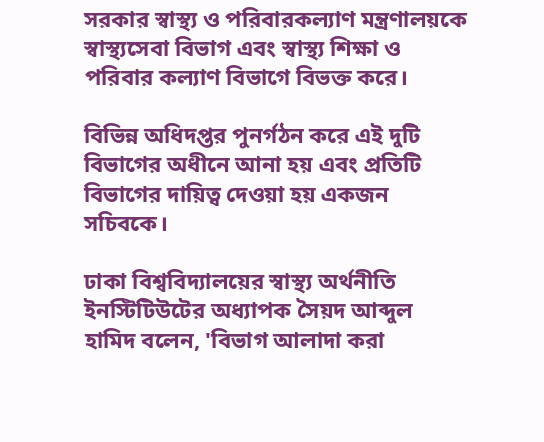সরকার স্বাস্থ্য ও পরিবারকল্যাণ মন্ত্রণালয়কে স্বাস্থ্যসেবা বিভাগ এবং স্বাস্থ্য শিক্ষা ও পরিবার কল্যাণ বিভাগে বিভক্ত করে।

বিভিন্ন অধিদপ্তর পুনর্গঠন করে এই দুটি বিভাগের অধীনে আনা হয় এবং প্রতিটি বিভাগের দায়িত্ব দেওয়া হয় একজন সচিবকে।

ঢাকা বিশ্ববিদ্যালয়ের স্বাস্থ্য অর্থনীতি ইনস্টিটিউটের অধ্যাপক সৈয়দ আব্দুল হামিদ বলেন, 'বিভাগ আলাদা করা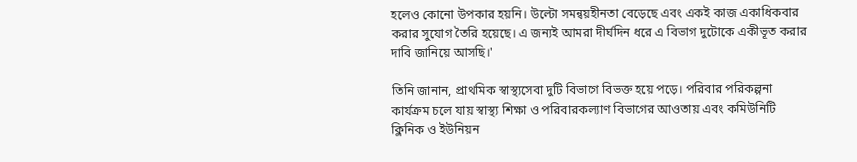হলেও কোনো উপকার হয়নি। উল্টো সমন্বয়হীনতা বেড়েছে এবং একই কাজ একাধিকবার করার সুযোগ তৈরি হয়েছে। এ জন্যই আমরা দীর্ঘদিন ধরে এ বিভাগ দুটোকে একীভূত করার দাবি জানিয়ে আসছি।'

তিনি জানান, প্রাথমিক স্বাস্থ্যসেবা দুটি বিভাগে বিভক্ত হয়ে পড়ে। পরিবার পরিকল্পনা কার্যক্রম চলে যায় স্বাস্থ্য শিক্ষা ও পরিবারকল্যাণ বিভাগের আওতায় এবং কমিউনিটি ক্লিনিক ও ইউনিয়ন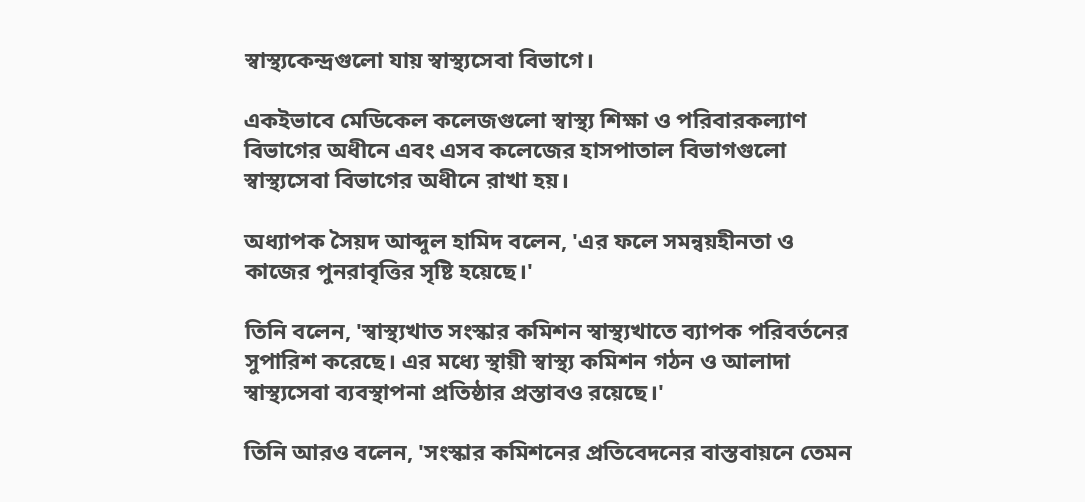স্বাস্থ্যকেন্দ্রগুলো যায় স্বাস্থ্যসেবা বিভাগে।

একইভাবে মেডিকেল কলেজগুলো স্বাস্থ্য শিক্ষা ও পরিবারকল্যাণ বিভাগের অধীনে এবং এসব কলেজের হাসপাতাল বিভাগগুলো স্বাস্থ্যসেবা বিভাগের অধীনে রাখা হয়।

অধ্যাপক সৈয়দ আব্দুল হামিদ বলেন, 'এর ফলে সমন্বয়হীনতা ও কাজের পুনরাবৃত্তির সৃষ্টি হয়েছে।'

তিনি বলেন, 'স্বাস্থ্যখাত সংস্কার কমিশন স্বাস্থ্যখাতে ব্যাপক পরিবর্তনের সুপারিশ করেছে। এর মধ্যে স্থায়ী স্বাস্থ্য কমিশন গঠন ও আলাদা স্বাস্থ্যসেবা ব্যবস্থাপনা প্রতিষ্ঠার প্রস্তাবও রয়েছে।'

তিনি আরও বলেন, 'সংস্কার কমিশনের প্রতিবেদনের বাস্তবায়নে তেমন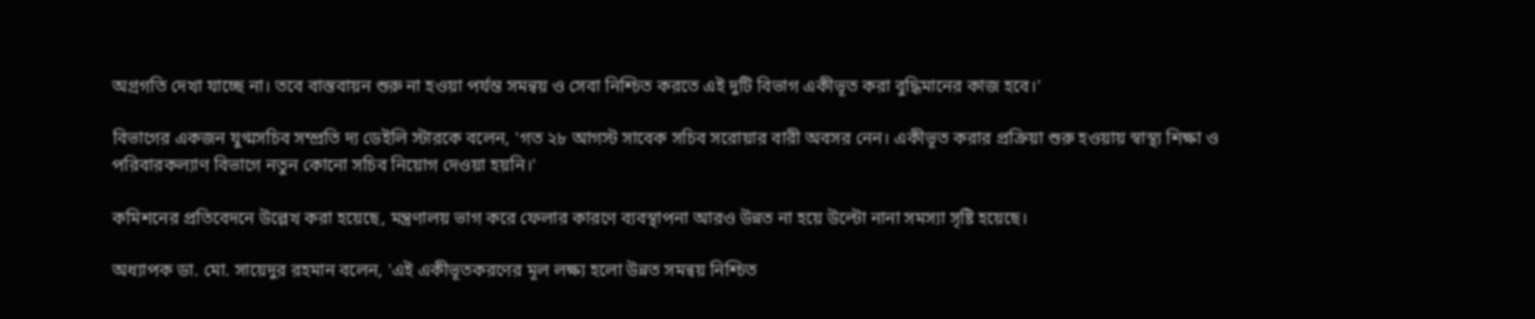অগ্রগতি দেখা যাচ্ছে না। তবে বাস্তবায়ন শুরু না হওয়া পর্যন্ত সমন্বয় ও সেবা নিশ্চিত করতে এই দুটি বিভাগ একীভূত করা বুদ্ধিমানের কাজ হবে।'

বিভাগের একজন যুগ্মসচিব সম্প্রতি দ্য ডেইলি স্টারকে বলেন, 'গত ২৮ আগস্ট সাবেক সচিব সরোয়ার বারী অবসর নেন। একীভূত করার প্রক্রিয়া শুরু হওয়ায় স্বাস্থ্য শিক্ষা ও পরিবারকল্যাণ বিভাগে নতুন কোনো সচিব নিয়োগ দেওয়া হয়নি।'

কমিশনের প্রতিবেদনে উল্লেখ করা হয়েছে, মন্ত্রণালয় ভাগ করে ফেলার কারণে ব্যবস্থাপনা আরও উন্নত না হয়ে উল্টো নানা সমস্যা সৃষ্টি হয়েছে।

অধ্যাপক ডা. মো. সায়েদুর রহমান বলেন, 'এই একীভূতকরণের মূল লক্ষ্য হলো উন্নত সমন্বয় নিশ্চিত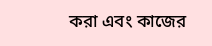করা এবং কাজের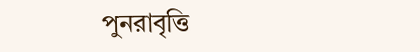পুনরাবৃত্তি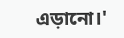এড়ানো।'